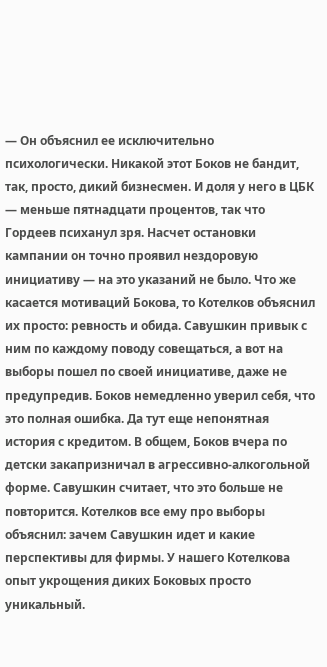— Он объяснил ее исключительно психологически. Никакой этот Боков не бандит, так, просто, дикий бизнесмен. И доля у него в ЦБК — меньше пятнадцати процентов, так что Гордеев психанул зря. Насчет остановки кампании он точно проявил нездоровую инициативу — на это указаний не было. Что же касается мотиваций Бокова, то Котелков объяснил их просто: ревность и обида. Савушкин привык с ним по каждому поводу совещаться, а вот на выборы пошел по своей инициативе, даже не предупредив. Боков немедленно уверил себя, что это полная ошибка. Да тут еще непонятная история с кредитом. В общем, Боков вчера по детски закапризничал в агрессивно-алкогольной форме. Савушкин считает, что это больше не повторится. Котелков все ему про выборы объяснил: зачем Савушкин идет и какие перспективы для фирмы. У нашего Котелкова опыт укрощения диких Боковых просто уникальный.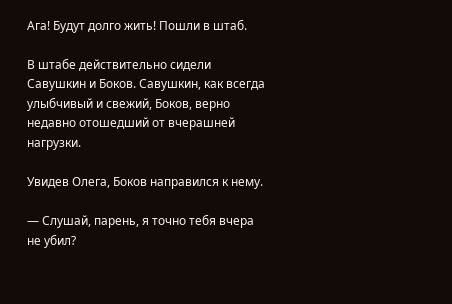Ага! Будут долго жить! Пошли в штаб.

В штабе действительно сидели Савушкин и Боков. Савушкин, как всегда улыбчивый и свежий, Боков, верно недавно отошедший от вчерашней нагрузки.

Увидев Олега, Боков направился к нему.

— Слушай, парень, я точно тебя вчера не убил?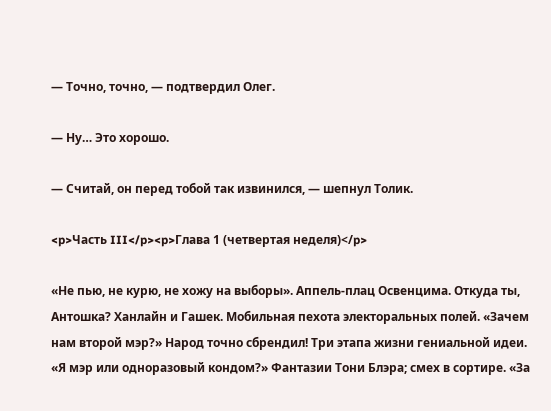— Точно, точно, — подтвердил Олег.

— Ну… Это хорошо.

— Считай, он перед тобой так извинился, — шепнул Толик.

<p>Часть III</p><p>Глава 1 (четвертая неделя)</p>

«Не пью, не курю, не хожу на выборы». Аппель-плац Освенцима. Откуда ты, Антошка? Ханлайн и Гашек. Мобильная пехота электоральных полей. «Зачем нам второй мэр?» Народ точно сбрендил! Три этапа жизни гениальной идеи. «Я мэр или одноразовый кондом?» Фантазии Тони Блэра; смех в сортире. «За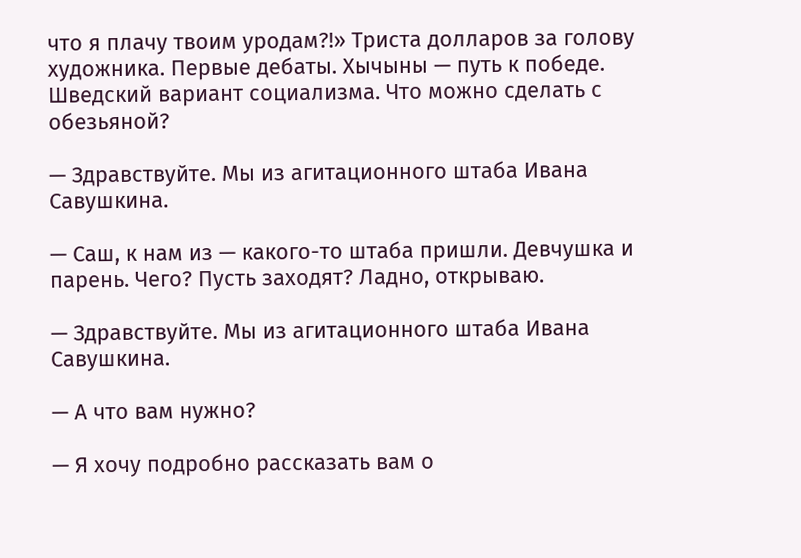что я плачу твоим уродам?!» Триста долларов за голову художника. Первые дебаты. Хычыны — путь к победе. Шведский вариант социализма. Что можно сделать с обезьяной?

— Здравствуйте. Мы из агитационного штаба Ивана Савушкина.

— Саш, к нам из — какого-то штаба пришли. Девчушка и парень. Чего? Пусть заходят? Ладно, открываю.

— Здравствуйте. Мы из агитационного штаба Ивана Савушкина.

— А что вам нужно?

— Я хочу подробно рассказать вам о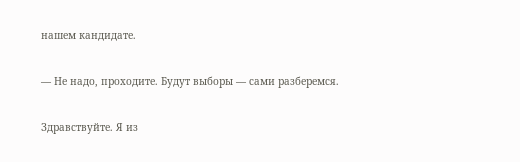нашем кандидате.

— Не надо, проходите. Будут выборы — сами разберемся.

Здравствуйте. Я из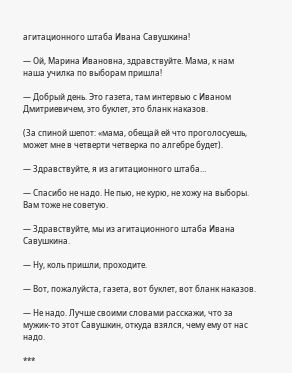агитационного штаба Ивана Савушкина!

— Ой, Марина Ивановна, здравствуйте. Мама, к нам наша училка по выборам пришла!

— Добрый день. Это газета, там интервью с Иваном Дмитриевичем, это буклет, это бланк наказов.

(За спиной шепот: «мама, обещай ей что проголосуешь, может мне в четверти четверка по алгебре будет).

— Здравствуйте, я из агитационного штаба…

— Спасибо не надо. Не пью, не курю, не хожу на выборы. Вам тоже не советую.

— Здравствуйте, мы из агитационного штаба Ивана Савушкина.

— Ну, коль пришли, проходите.

— Вот, пожалуйста, газета, вот буклет, вот бланк наказов.

— Не надо. Лучше своими словами расскажи, что за мужик-то этот Савушкин, откуда взялся, чему ему от нас надо.

***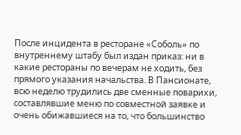После инцидента в ресторане «Соболь» по внутреннему штабу был издан приказ: ни в какие рестораны по вечерам не ходить, без прямого указания начальства. В Пансионате, всю неделю трудились две сменные поварихи, составлявшие меню по совместной заявке и очень обижавшиеся на то, что большинство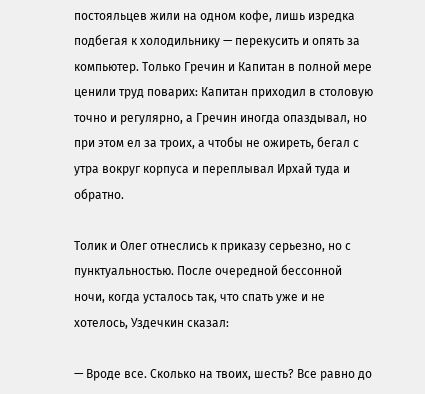постояльцев жили на одном кофе, лишь изредка подбегая к холодильнику — перекусить и опять за компьютер. Только Гречин и Капитан в полной мере ценили труд поварих: Капитан приходил в столовую точно и регулярно, а Гречин иногда опаздывал, но при этом ел за троих, а чтобы не ожиреть, бегал с утра вокруг корпуса и переплывал Ирхай туда и обратно.

Толик и Олег отнеслись к приказу серьезно, но с пунктуальностью. После очередной бессонной ночи, когда усталось так, что спать уже и не хотелось, Уздечкин сказал:

— Вроде все. Сколько на твоих, шесть? Все равно до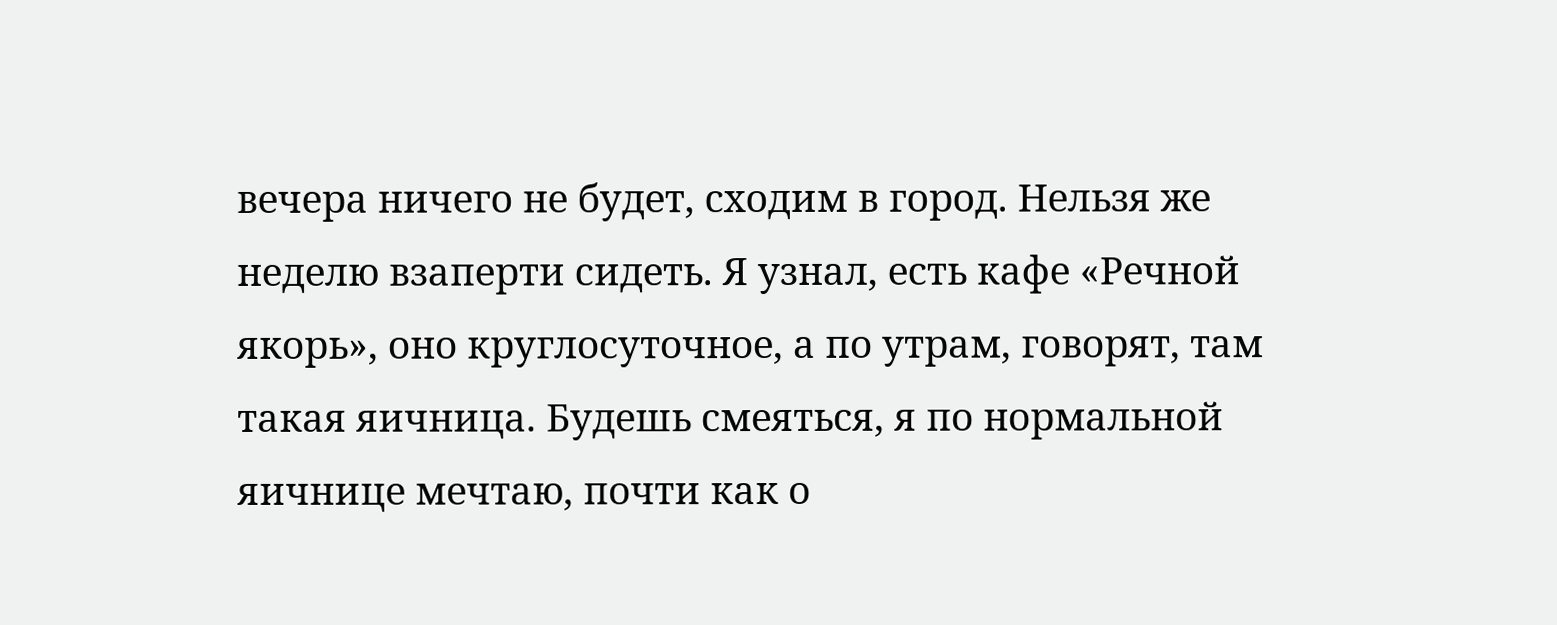вечера ничего не будет, сходим в город. Нельзя же неделю взаперти сидеть. Я узнал, есть кафе «Речной якорь», оно круглосуточное, а по утрам, говорят, там такая яичница. Будешь смеяться, я по нормальной яичнице мечтаю, почти как о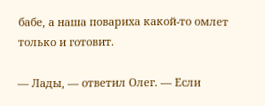бабе, а наша повариха какой-то омлет только и готовит.

— Лады, — ответил Олег. — Если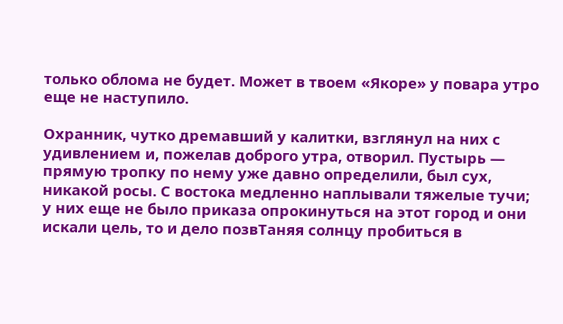только облома не будет. Может в твоем «Якоре» у повара утро еще не наступило.

Охранник, чутко дремавший у калитки, взглянул на них с удивлением и, пожелав доброго утра, отворил. Пустырь — прямую тропку по нему уже давно определили, был сух, никакой росы. С востока медленно наплывали тяжелые тучи; у них еще не было приказа опрокинуться на этот город и они искали цель, то и дело позвТаняя солнцу пробиться в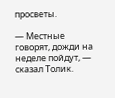просветы.

— Местные говорят, дожди на неделе пойдут, — сказал Толик.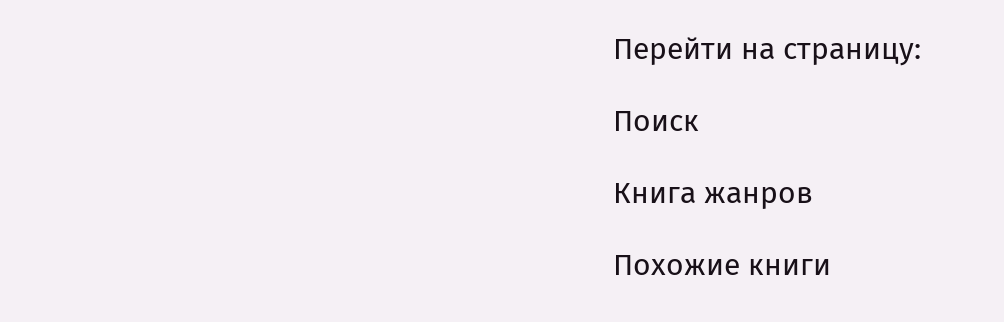Перейти на страницу:

Поиск

Книга жанров

Похожие книги